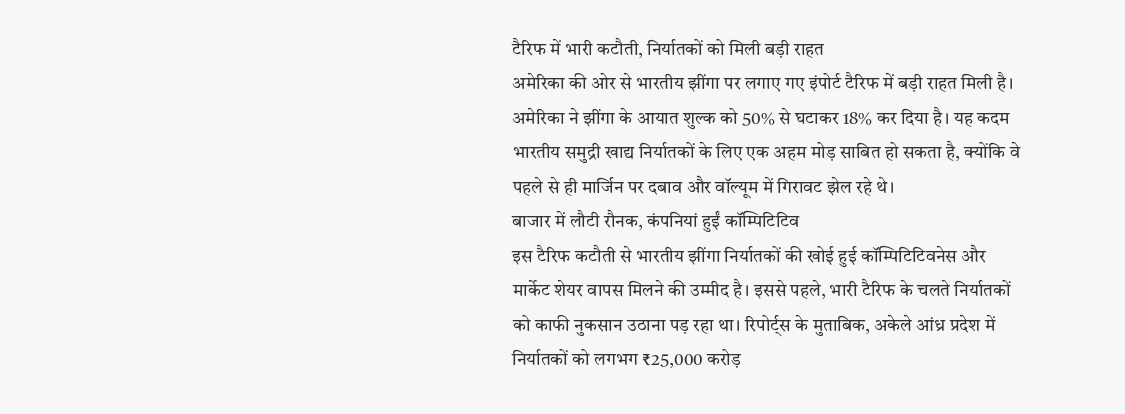टैरिफ में भारी कटौती, निर्यातकों को मिली बड़ी राहत
अमेरिका की ओर से भारतीय झींगा पर लगाए गए इंपोर्ट टैरिफ में बड़ी राहत मिली है। अमेरिका ने झींगा के आयात शुल्क को 50% से घटाकर 18% कर दिया है। यह कदम भारतीय समुद्री खाद्य निर्यातकों के लिए एक अहम मोड़ साबित हो सकता है, क्योंकि वे पहले से ही मार्जिन पर दबाव और वॉल्यूम में गिरावट झेल रहे थे।
बाजार में लौटी रौनक, कंपनियां हुईं कॉम्पिटिटिव
इस टैरिफ कटौती से भारतीय झींगा निर्यातकों की खोई हुई कॉम्पिटिटिवनेस और मार्केट शेयर वापस मिलने की उम्मीद है। इससे पहले, भारी टैरिफ के चलते निर्यातकों को काफी नुकसान उठाना पड़ रहा था। रिपोर्ट्स के मुताबिक, अकेले आंध्र प्रदेश में निर्यातकों को लगभग ₹25,000 करोड़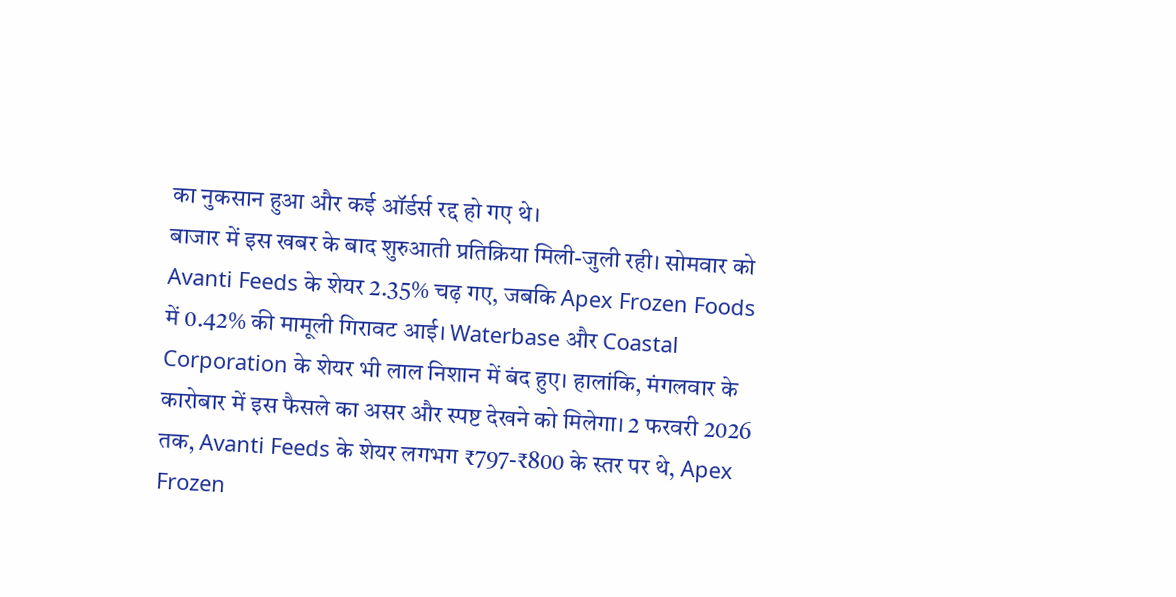का नुकसान हुआ और कई ऑर्डर्स रद्द हो गए थे।
बाजार में इस खबर के बाद शुरुआती प्रतिक्रिया मिली-जुली रही। सोमवार को Avanti Feeds के शेयर 2.35% चढ़ गए, जबकि Apex Frozen Foods में 0.42% की मामूली गिरावट आई। Waterbase और Coastal Corporation के शेयर भी लाल निशान में बंद हुए। हालांकि, मंगलवार के कारोबार में इस फैसले का असर और स्पष्ट देखने को मिलेगा। 2 फरवरी 2026 तक, Avanti Feeds के शेयर लगभग ₹797-₹800 के स्तर पर थे, Apex Frozen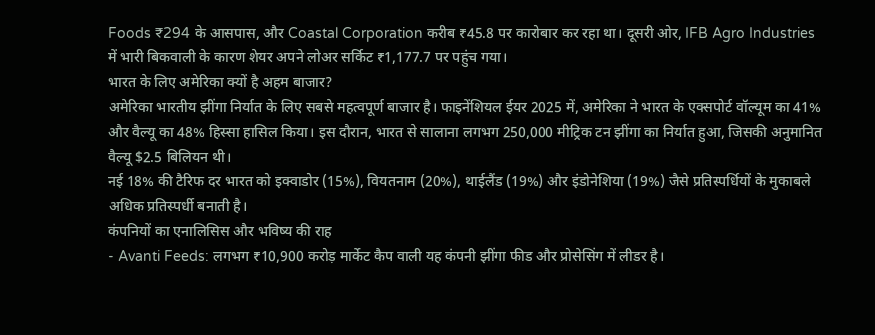Foods ₹294 के आसपास, और Coastal Corporation करीब ₹45.8 पर कारोबार कर रहा था। दूसरी ओर, IFB Agro Industries में भारी बिकवाली के कारण शेयर अपने लोअर सर्किट ₹1,177.7 पर पहुंच गया।
भारत के लिए अमेरिका क्यों है अहम बाजार?
अमेरिका भारतीय झींगा निर्यात के लिए सबसे महत्वपूर्ण बाजार है। फाइनेंशियल ईयर 2025 में, अमेरिका ने भारत के एक्सपोर्ट वॉल्यूम का 41% और वैल्यू का 48% हिस्सा हासिल किया। इस दौरान, भारत से सालाना लगभग 250,000 मीट्रिक टन झींगा का निर्यात हुआ, जिसकी अनुमानित वैल्यू $2.5 बिलियन थी।
नई 18% की टैरिफ दर भारत को इक्वाडोर (15%), वियतनाम (20%), थाईलैंड (19%) और इंडोनेशिया (19%) जैसे प्रतिस्पर्धियों के मुकाबले अधिक प्रतिस्पर्धी बनाती है।
कंपनियों का एनालिसिस और भविष्य की राह
- Avanti Feeds: लगभग ₹10,900 करोड़ मार्केट कैप वाली यह कंपनी झींगा फीड और प्रोसेसिंग में लीडर है।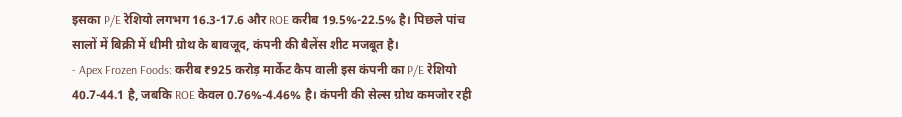इसका P/E रेशियो लगभग 16.3-17.6 और ROE करीब 19.5%-22.5% है। पिछले पांच सालों में बिक्री में धीमी ग्रोथ के बावजूद, कंपनी की बैलेंस शीट मजबूत है।
- Apex Frozen Foods: करीब ₹925 करोड़ मार्केट कैप वाली इस कंपनी का P/E रेशियो 40.7-44.1 है, जबकि ROE केवल 0.76%-4.46% है। कंपनी की सेल्स ग्रोथ कमजोर रही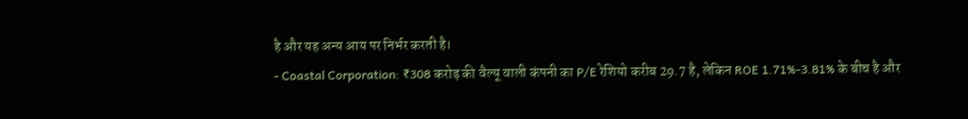है और यह अन्य आय पर निर्भर करती है।
- Coastal Corporation: ₹308 करोड़ की वैल्यू वाली कंपनी का P/E रेशियो करीब 29.7 है, लेकिन ROE 1.71%-3.81% के बीच है और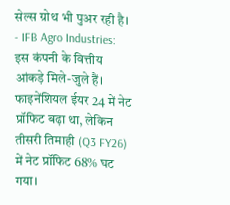सेल्स ग्रोथ भी पुअर रही है।
- IFB Agro Industries: इस कंपनी के वित्तीय आंकड़े मिले-जुले हैं। फाइनेंशियल ईयर 24 में नेट प्रॉफिट बढ़ा था, लेकिन तीसरी तिमाही (Q3 FY26) में नेट प्रॉफिट 68% घट गया।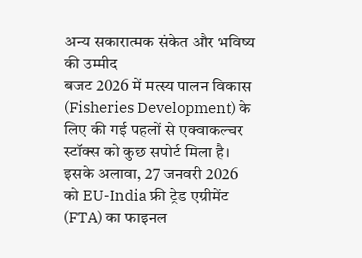अन्य सकारात्मक संकेत और भविष्य की उम्मीद
बजट 2026 में मत्स्य पालन विकास (Fisheries Development) के लिए की गई पहलों से एक्वाकल्चर स्टॉक्स को कुछ सपोर्ट मिला है। इसके अलावा, 27 जनवरी 2026 को EU-India फ्री ट्रेड एग्रीमेंट (FTA) का फाइनल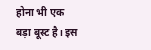होना भी एक बड़ा बूस्ट है। इस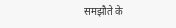समझौते के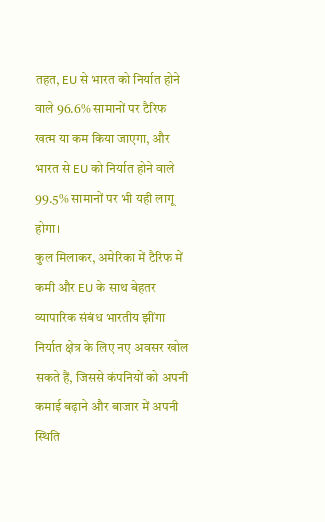तहत, EU से भारत को निर्यात होने वाले 96.6% सामानों पर टैरिफ खत्म या कम किया जाएगा, और भारत से EU को निर्यात होने वाले 99.5% सामानों पर भी यही लागू होगा।
कुल मिलाकर, अमेरिका में टैरिफ में कमी और EU के साथ बेहतर व्यापारिक संबंध भारतीय झींगा निर्यात क्षेत्र के लिए नए अवसर खोल सकते हैं, जिससे कंपनियों को अपनी कमाई बढ़ाने और बाजार में अपनी स्थिति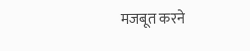मजबूत करने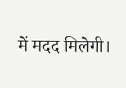में मदद मिलेगी।